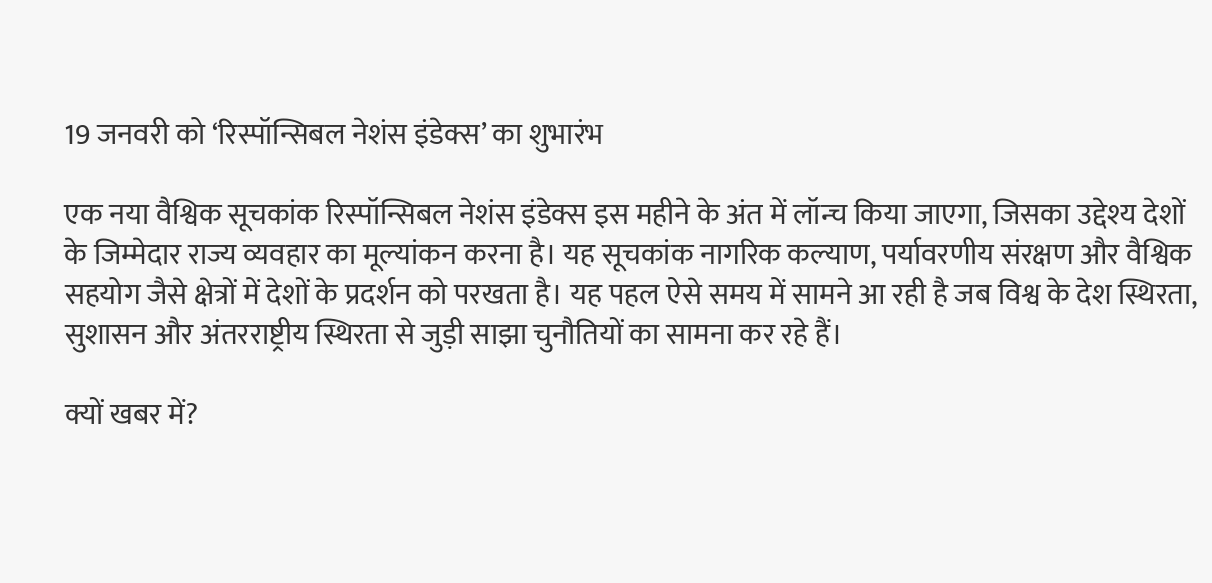19 जनवरी को ‘रिस्पॉन्सिबल नेशंस इंडेक्स’ का शुभारंभ

एक नया वैश्विक सूचकांक रिस्पॉन्सिबल नेशंस इंडेक्स इस महीने के अंत में लॉन्च किया जाएगा, जिसका उद्देश्य देशों के जिम्मेदार राज्य व्यवहार का मूल्यांकन करना है। यह सूचकांक नागरिक कल्याण, पर्यावरणीय संरक्षण और वैश्विक सहयोग जैसे क्षेत्रों में देशों के प्रदर्शन को परखता है। यह पहल ऐसे समय में सामने आ रही है जब विश्व के देश स्थिरता, सुशासन और अंतरराष्ट्रीय स्थिरता से जुड़ी साझा चुनौतियों का सामना कर रहे हैं।

क्यों खबर में?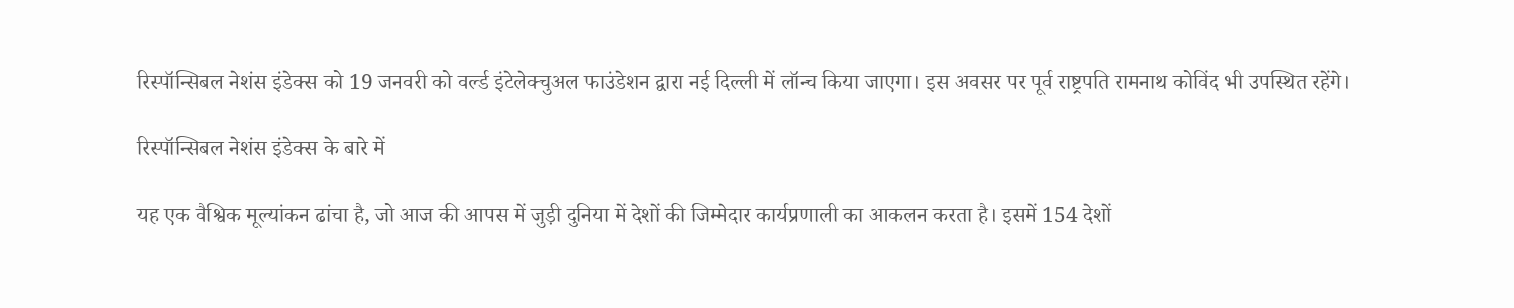रिस्पॉन्सिबल नेशंस इंडेक्स को 19 जनवरी को वर्ल्ड इंटेलेक्चुअल फाउंडेशन द्वारा नई दिल्ली में लॉन्च किया जाएगा। इस अवसर पर पूर्व राष्ट्रपति रामनाथ कोविंद भी उपस्थित रहेंगे।

रिस्पॉन्सिबल नेशंस इंडेक्स के बारे में

यह एक वैश्विक मूल्यांकन ढांचा है, जो आज की आपस में जुड़ी दुनिया में देशों की जिम्मेदार कार्यप्रणाली का आकलन करता है। इसमें 154 देशों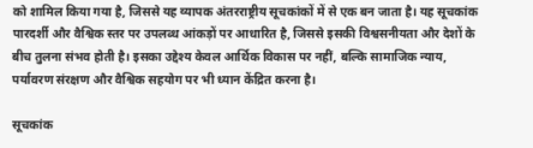को शामिल किया गया है, जिससे यह व्यापक अंतरराष्ट्रीय सूचकांकों में से एक बन जाता है। यह सूचकांक पारदर्शी और वैश्विक स्तर पर उपलब्ध आंकड़ों पर आधारित है, जिससे इसकी विश्वसनीयता और देशों के बीच तुलना संभव होती है। इसका उद्देश्य केवल आर्थिक विकास पर नहीं, बल्कि सामाजिक न्याय, पर्यावरण संरक्षण और वैश्विक सहयोग पर भी ध्यान केंद्रित करना है।

सूचकांक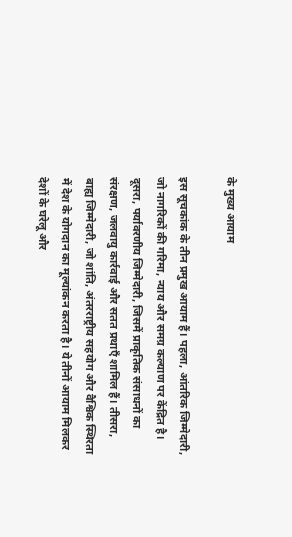के मुख्य आयाम

इस सूचकांक के तीन प्रमुख आयाम हैं। पहला, आंतरिक जिम्मेदारी, जो नागरिकों की गरिमा, न्याय और समग्र कल्याण पर केंद्रित है। दूसरा, पर्यावरणीय जिम्मेदारी, जिसमें प्राकृतिक संसाधनों का संरक्षण, जलवायु कार्रवाई और सतत प्रथाएँ शामिल हैं। तीसरा, बाह्य जिम्मेदारी, जो शांति, अंतरराष्ट्रीय सहयोग और वैश्विक स्थिरता में देश के योगदान का मूल्यांकन करता है। ये तीनों आयाम मिलकर देशों के घरेलू और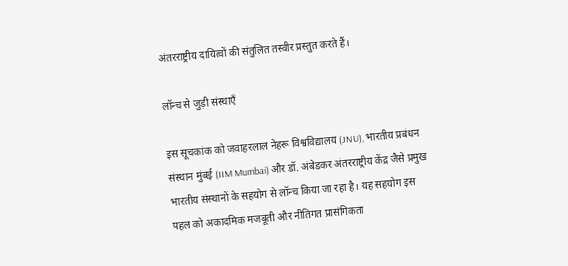अंतरराष्ट्रीय दायित्वों की संतुलित तस्वीर प्रस्तुत करते हैं।

लॉन्च से जुड़ी संस्थाएँ

इस सूचकांक को जवाहरलाल नेहरू विश्वविद्यालय (JNU), भारतीय प्रबंधन संस्थान मुंबई (IIM Mumbai) और डॉ. अंबेडकर अंतरराष्ट्रीय केंद्र जैसे प्रमुख भारतीय संस्थानों के सहयोग से लॉन्च किया जा रहा है। यह सहयोग इस पहल को अकादमिक मजबूती और नीतिगत प्रासंगिकता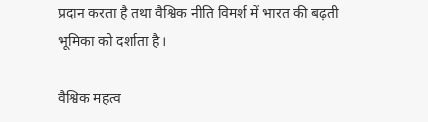प्रदान करता है तथा वैश्विक नीति विमर्श में भारत की बढ़ती भूमिका को दर्शाता है।

वैश्विक महत्व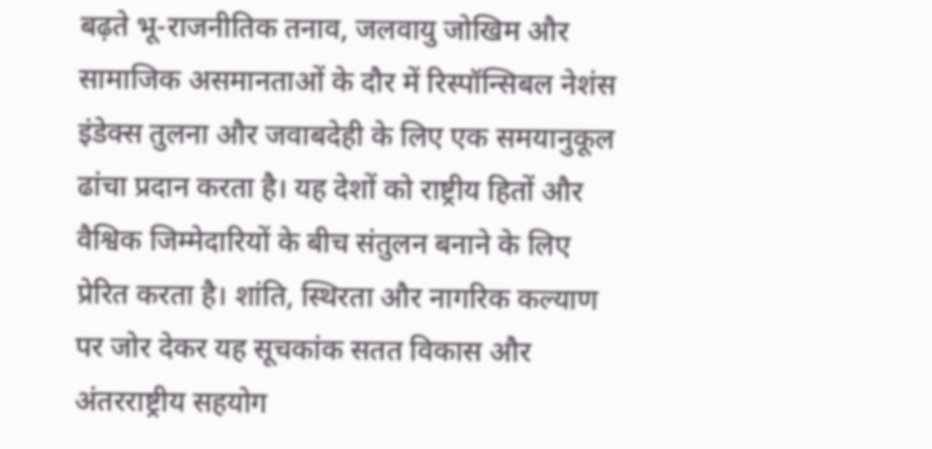बढ़ते भू-राजनीतिक तनाव, जलवायु जोखिम और सामाजिक असमानताओं के दौर में रिस्पॉन्सिबल नेशंस इंडेक्स तुलना और जवाबदेही के लिए एक समयानुकूल ढांचा प्रदान करता है। यह देशों को राष्ट्रीय हितों और वैश्विक जिम्मेदारियों के बीच संतुलन बनाने के लिए प्रेरित करता है। शांति, स्थिरता और नागरिक कल्याण पर जोर देकर यह सूचकांक सतत विकास और अंतरराष्ट्रीय सहयोग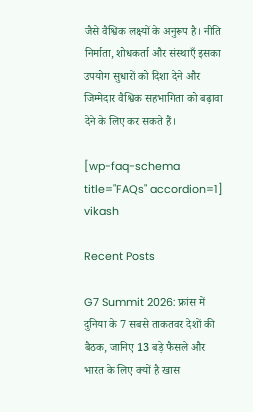जैसे वैश्विक लक्ष्यों के अनुरूप है। नीति निर्माता, शोधकर्ता और संस्थाएँ इसका उपयोग सुधारों को दिशा देने और जिम्मेदार वैश्विक सहभागिता को बढ़ावा देने के लिए कर सकते हैं।

[wp-faq-schema title="FAQs" accordion=1]
vikash

Recent Posts

G7 Summit 2026: फ्रांस में दुनिया के 7 सबसे ताकतवर देशों की बैठक, जानिए 13 बड़े फैसले और भारत के लिए क्यों है खास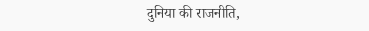दुनिया की राजनीति,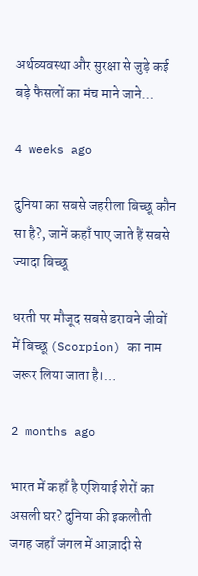अर्थव्यवस्था और सुरक्षा से जुड़े कई बड़े फैसलों का मंच माने जाने…

4 weeks ago

दुनिया का सबसे जहरीला बिच्छू कौन सा है?, जानें कहाँ पाए जाते हैं सबसे ज्यादा बिच्छू

धरती पर मौजूद सबसे डरावने जीवों में बिच्छू (Scorpion) का नाम जरूर लिया जाता है।…

2 months ago

भारत में कहाँ है एशियाई शेरों का असली घर? दुनिया की इकलौती जगह जहाँ जंगल में आज़ादी से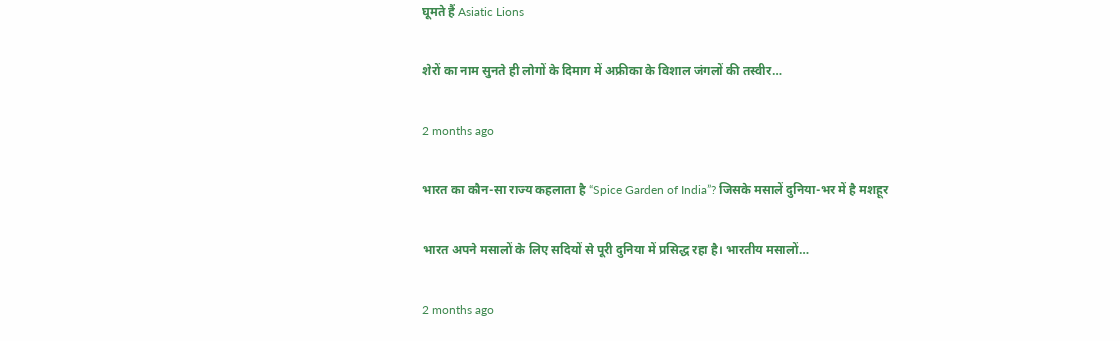घूमते हैं Asiatic Lions

शेरों का नाम सुनते ही लोगों के दिमाग में अफ्रीका के विशाल जंगलों की तस्वीर…

2 months ago

भारत का कौन-सा राज्य कहलाता है “Spice Garden of India”? जिसके मसालें दुनिया-भर में है मशहूर

भारत अपने मसालों के लिए सदियों से पूरी दुनिया में प्रसिद्ध रहा है। भारतीय मसालों…

2 months ago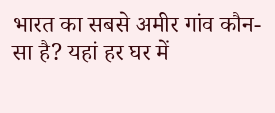भारत का सबसे अमीर गांव कौन-सा है? यहां हर घर में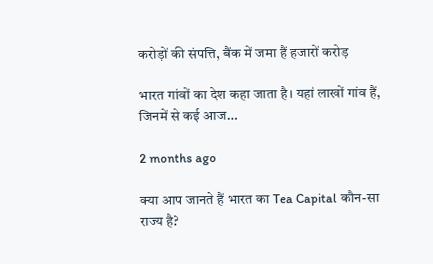करोड़ों की संपत्ति, बैंक में जमा हैं हजारों करोड़

भारत गांवों का देश कहा जाता है। यहां लाखों गांव हैं, जिनमें से कई आज…

2 months ago

क्या आप जानते हैं भारत का Tea Capital कौन-सा राज्य है?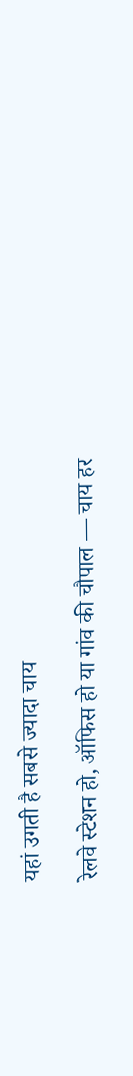यहां उगती है सबसे ज्यादा चाय

रेलवे स्टेशन हो, ऑफिस हो या गांव की चौपाल — चाय हर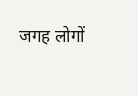जगह लोगों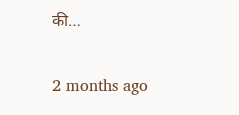की…

2 months ago